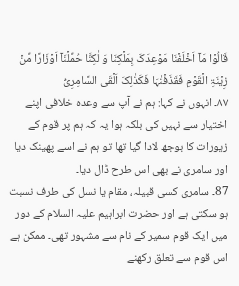قَالُوۡا مَاۤ اَخۡلَفۡنَا مَوۡعِدَکَ بِمَلۡکِنَا وَ لٰکِنَّا حُمِّلۡنَاۤ اَوۡزَارًا مِّنۡ زِیۡنَۃِ الۡقَوۡمِ فَقَذَفۡنٰہَا فَکَذٰلِکَ اَلۡقَی السَّامِرِیُّ
۸۷۔ انہوں نے کہا: ہم نے آپ سے وعدہ خلافی اپنے اختیار سے نہیں کی بلکہ ہوا یہ کہ ہم پر قوم کے زیورات کا بوجھ لادا گیا تھا تو ہم نے اسے پھینک دیا اور سامری نے بھی اس طرح ڈال دیا۔
87۔ سامری کسی قبیلہ، مقام یا نسل کی طرف نسبت ہو سکتی ہے اور حضرت ابراہیم علیہ السلام کے دور میں ایک قوم سمیر کے نام سے مشہور تھی۔ ممکن ہے اس قوم سے تعلق رکھنے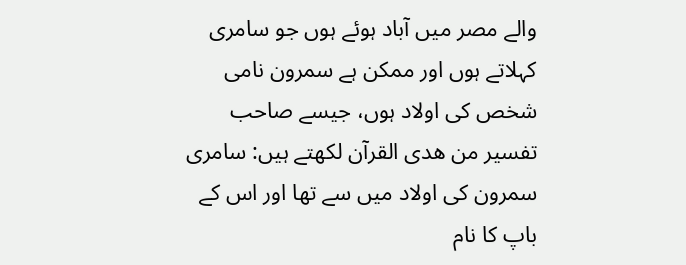والے مصر میں آباد ہوئے ہوں جو سامری کہلاتے ہوں اور ممکن ہے سمرون نامی شخص کی اولاد ہوں، جیسے صاحب تفسیر من ھدی القرآن لکھتے ہیں: سامری سمرون کی اولاد میں سے تھا اور اس کے باپ کا نام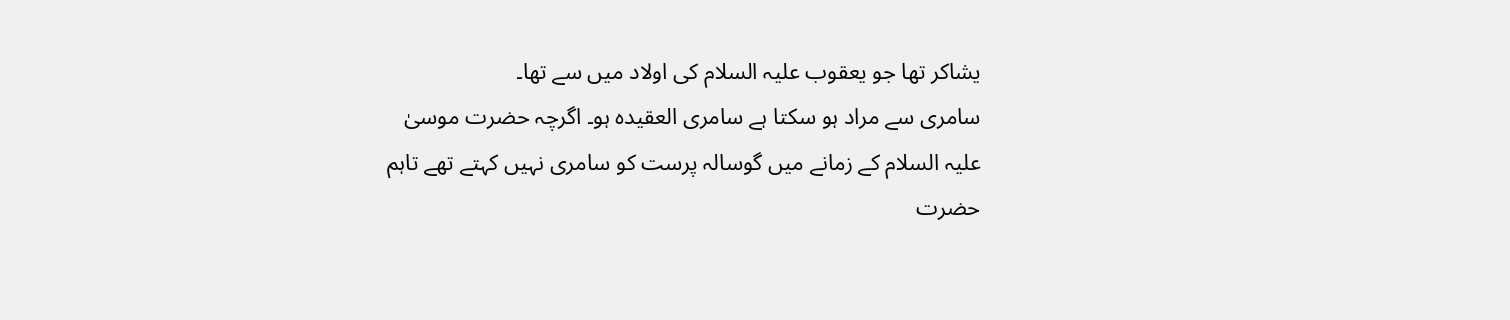یشاکر تھا جو یعقوب علیہ السلام کی اولاد میں سے تھا۔
سامری سے مراد ہو سکتا ہے سامری العقیدہ ہو۔ اگرچہ حضرت موسیٰ علیہ السلام کے زمانے میں گوسالہ پرست کو سامری نہیں کہتے تھے تاہم حضرت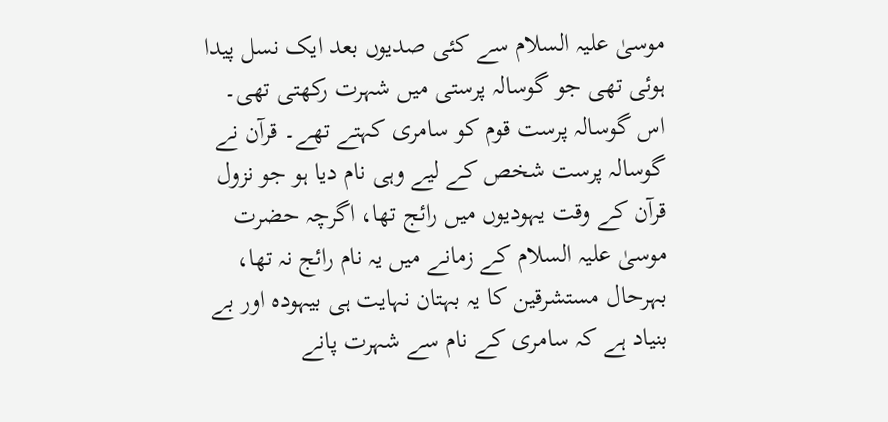موسیٰ علیہ السلام سے کئی صدیوں بعد ایک نسل پیدا ہوئی تھی جو گوسالہ پرستی میں شہرت رکھتی تھی۔ اس گوسالہ پرست قوم کو سامری کہتے تھے۔ قرآن نے گوسالہ پرست شخص کے لیے وہی نام دیا ہو جو نزول قرآن کے وقت یہودیوں میں رائج تھا، اگرچہ حضرت موسیٰ علیہ السلام کے زمانے میں یہ نام رائج نہ تھا، بہرحال مستشرقین کا یہ بہتان نہایت ہی بیہودہ اور بے بنیاد ہے کہ سامری کے نام سے شہرت پانے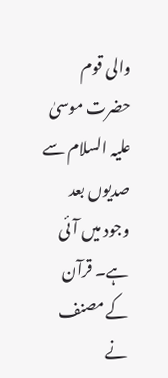والی قوم حضرت موسیٰ علیہ السلام سے صدیوں بعد وجود میں آئی ہے۔ قرآن کے مصنف نے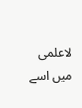لاعلمی میں اسے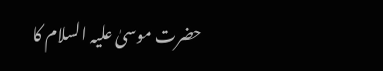حضرت موسیٰ علیہ السلام کا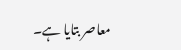معاصر بتایا ہے۔